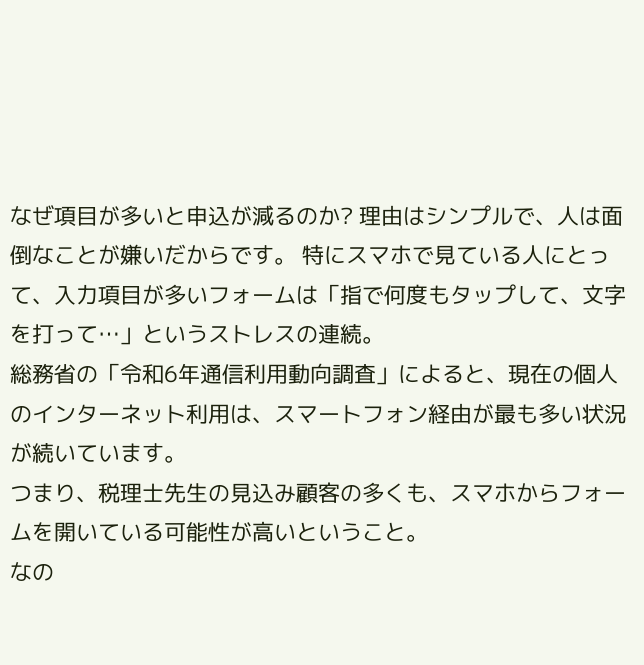なぜ項目が多いと申込が減るのか? 理由はシンプルで、人は面倒なことが嫌いだからです。 特にスマホで見ている人にとって、入力項目が多いフォームは「指で何度もタップして、文字を打って…」というストレスの連続。
総務省の「令和6年通信利用動向調査」によると、現在の個人のインターネット利用は、スマートフォン経由が最も多い状況が続いています。
つまり、税理士先生の見込み顧客の多くも、スマホからフォームを開いている可能性が高いということ。
なの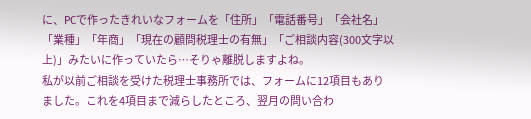に、PCで作ったきれいなフォームを「住所」「電話番号」「会社名」「業種」「年商」「現在の顧問税理士の有無」「ご相談内容(300文字以上)」みたいに作っていたら…そりゃ離脱しますよね。
私が以前ご相談を受けた税理士事務所では、フォームに12項目もありました。これを4項目まで減らしたところ、翌月の問い合わ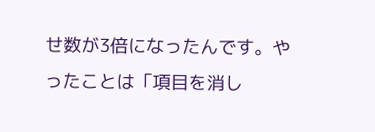せ数が3倍になったんです。やったことは「項目を消し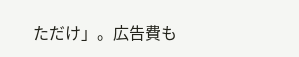ただけ」。広告費も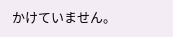かけていません。